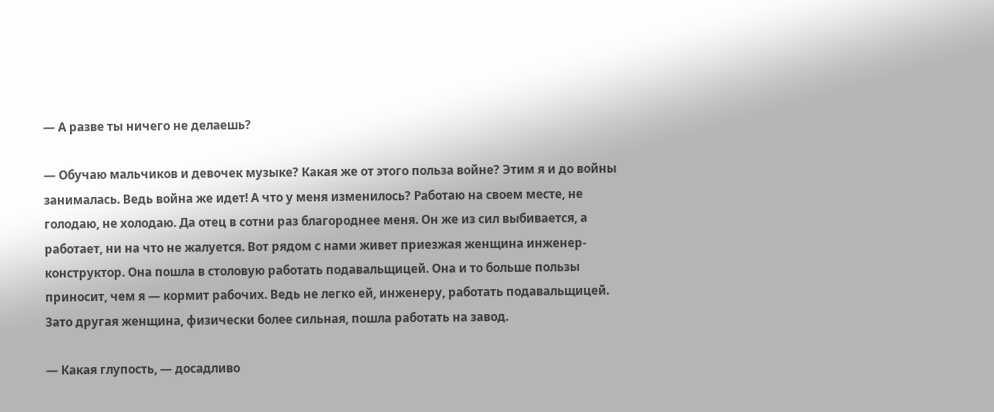— А разве ты ничего не делаешь?

— Обучаю мальчиков и девочек музыке? Какая же от этого польза войне? Этим я и до войны занималась. Ведь война же идет! А что у меня изменилось? Работаю на своем месте, не голодаю, не холодаю. Да отец в сотни раз благороднее меня. Он же из сил выбивается, а работает, ни на что не жалуется. Вот рядом с нами живет приезжая женщина инженер-конструктор. Она пошла в столовую работать подавальщицей. Она и то больше пользы приносит, чем я — кормит рабочих. Ведь не легко ей, инженеру, работать подавальщицей. Зато другая женщина, физически более сильная, пошла работать на завод.

— Какая глупость, — досадливо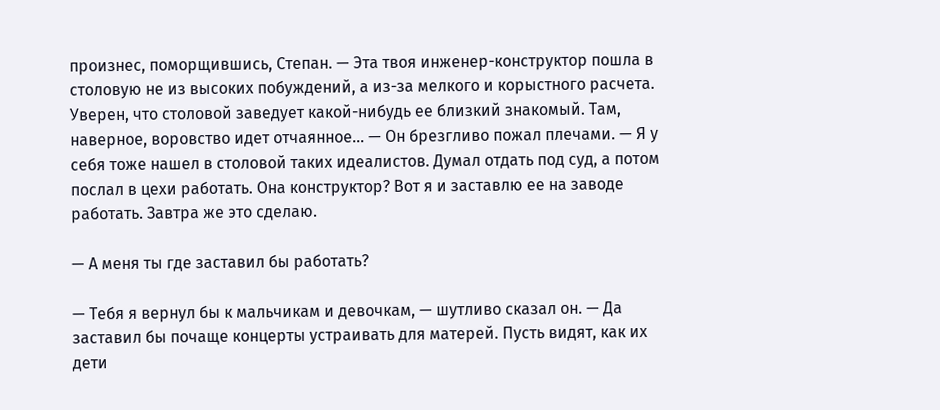произнес, поморщившись, Степан. — Эта твоя инженер-конструктор пошла в столовую не из высоких побуждений, а из-за мелкого и корыстного расчета. Уверен, что столовой заведует какой-нибудь ее близкий знакомый. Там, наверное, воровство идет отчаянное… — Он брезгливо пожал плечами. — Я у себя тоже нашел в столовой таких идеалистов. Думал отдать под суд, а потом послал в цехи работать. Она конструктор? Вот я и заставлю ее на заводе работать. Завтра же это сделаю.

— А меня ты где заставил бы работать?

— Тебя я вернул бы к мальчикам и девочкам, — шутливо сказал он. — Да заставил бы почаще концерты устраивать для матерей. Пусть видят, как их дети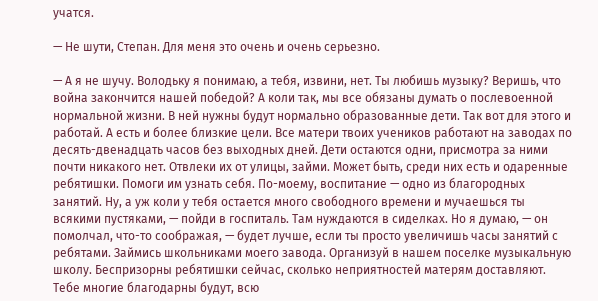учатся.

— Не шути, Степан. Для меня это очень и очень серьезно.

— А я не шучу. Володьку я понимаю, а тебя, извини, нет. Ты любишь музыку? Веришь, что война закончится нашей победой? А коли так, мы все обязаны думать о послевоенной нормальной жизни. В ней нужны будут нормально образованные дети. Так вот для этого и работай. А есть и более близкие цели. Все матери твоих учеников работают на заводах по десять-двенадцать часов без выходных дней. Дети остаются одни, присмотра за ними почти никакого нет. Отвлеки их от улицы, займи. Может быть, среди них есть и одаренные ребятишки. Помоги им узнать себя. По-моему, воспитание — одно из благородных занятий. Ну, а уж коли у тебя остается много свободного времени и мучаешься ты всякими пустяками, — пойди в госпиталь. Там нуждаются в сиделках. Но я думаю, — он помолчал, что-то соображая, — будет лучше, если ты просто увеличишь часы занятий с ребятами. Займись школьниками моего завода. Организуй в нашем поселке музыкальную школу. Беспризорны ребятишки сейчас, сколько неприятностей матерям доставляют. Тебе многие благодарны будут, всю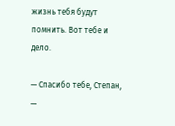жизнь тебя будут помнить. Вот тебе и дело.

— Спасибо тебе, Степан, —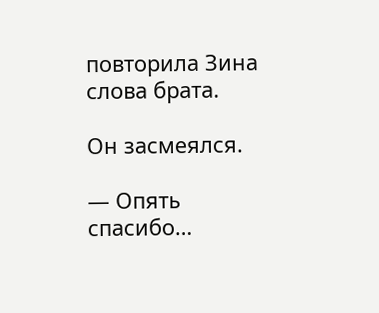повторила Зина слова брата.

Он засмеялся.

— Опять спасибо…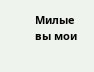Милые вы мои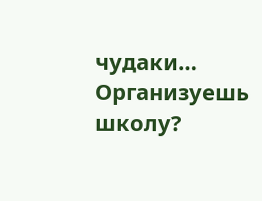чудаки… Организуешь школу?